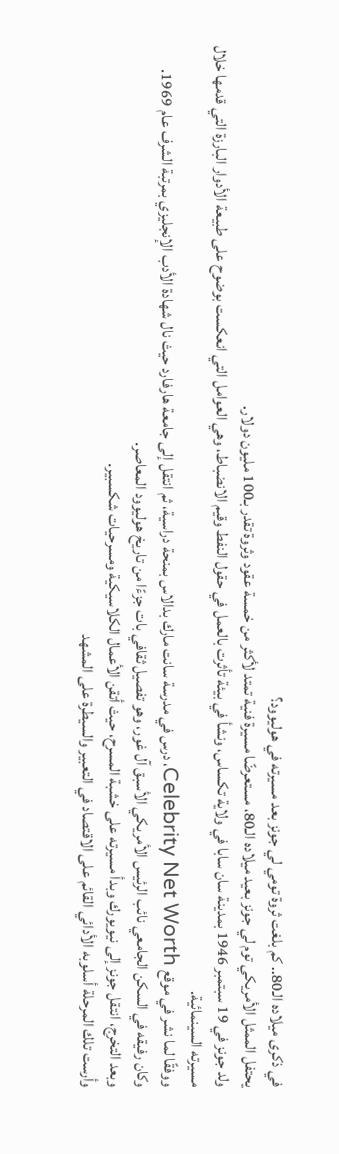في ذكرى ميلاده الـ80.. كم بلغت ثروة تومي لي جونز بعد مسيرته في هوليوود؟
يحتفل الممثل الأمريكي توم لي جونز بعيد ميلاده الـ80، مستعرضًا مسيرة فنية تمتد لأكثر من خمسة عقود وثروة تقدر بـ100 مليون دولار.
ولد جونز في 19 سبتمبر 1946 بمدينة سان سابا في ولاية تكساس، ونشأ في بيئة تأثرت بالعمل في حقول النفط وقيم الانضباط، وهي العوامل التي انعكست بوضوح على طبيعة الأدوار البارزة التي قدمها خلال مسيرته السينمائية.
ووفقًا لما نشر في موقع Celebrity Net Worth، درس في مدرسة سانت مارك بدالاس بمنحة دراسية، ثم انتقل إلى جامعة هارفارد حيث نال شهادة الأدب الإنجليزي بمرتبة الشرف عام 1969.
وكان رفيقه في السكن الجامعي نائب الرئيس الأمريكي الأسبق آل غور، وهو تفصيل ثقافي بات جزءًا من تاريخ هوليوود المعاصر.
وبعد التخرج، انتقل جونز إلى نيويورك وبدأ مسيرته على خشبة المسرح، حيث أتقن الأعمال الكلاسيكية ومسرحيات شكسبير.
وأرست تلك المرحلة أسلوبه الأدائي القائم على الاقتصاد في التعبير والسيطرة على المشهد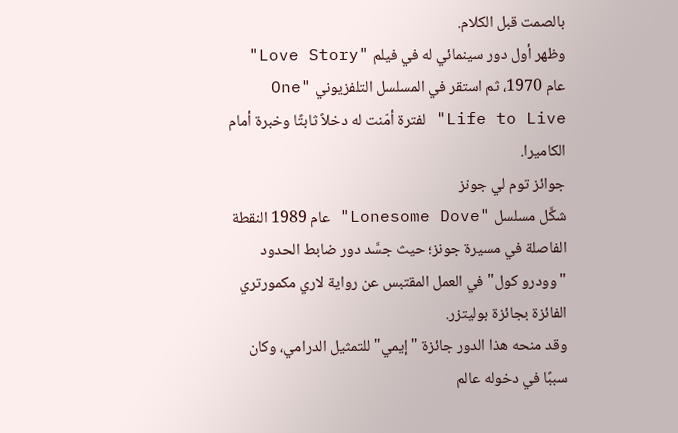بالصمت قبل الكلام.
وظهر أول دور سينمائي له في فيلم "Love Story" عام 1970، ثم استقر في المسلسل التلفزيوني "One Life to Live" لفترة أمّنت له دخلاً ثابتًا وخبرة أمام الكاميرا.
جوائز توم لي جونز
شكَّل مسلسل "Lonesome Dove" عام 1989 النقطة الفاصلة في مسيرة جونز؛ حيث جسَّد دور ضابط الحدود "وودرو كول" في العمل المقتبس عن رواية لاري مكمورتري الفائزة بجائزة بوليتزر.
وقد منحه هذا الدور جائزة "إيمي" للتمثيل الدرامي، وكان سببًا في دخوله عالم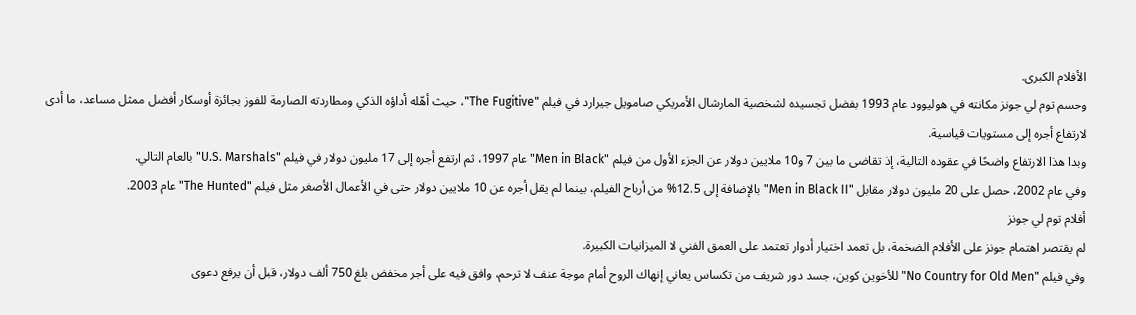الأفلام الكبرى.
وحسم توم لي جونز مكانته في هوليوود عام 1993 بفضل تجسيده لشخصية المارشال الأمريكي صامويل جيرارد في فيلم "The Fugitive"، حيث أهّله أداؤه الذكي ومطاردته الصارمة للفوز بجائزة أوسكار أفضل ممثل مساعد، ما أدى لارتفاع أجره إلى مستويات قياسية.
وبدا هذا الارتفاع واضحًا في عقوده التالية، إذ تقاضى ما بين 7 و10 ملايين دولار عن الجزء الأول من فيلم "Men in Black" عام 1997، ثم ارتفع أجره إلى 17 مليون دولار في فيلم "U.S. Marshals" بالعام التالي.
وفي عام 2002، حصل على 20 مليون دولار مقابل "Men in Black II" بالإضافة إلى 12.5% من أرباح الفيلم، بينما لم يقل أجره عن 10 ملايين دولار حتى في الأعمال الأصغر مثل فيلم "The Hunted" عام 2003.
أفلام توم لي جونز
لم يقتصر اهتمام جونز على الأفلام الضخمة، بل تعمد اختيار أدوار تعتمد على العمق الفني لا الميزانيات الكبيرة.
وفي فيلم "No Country for Old Men" للأخوين كوين، جسد دور شريف من تكساس يعاني إنهاك الروح أمام موجة عنف لا ترحم، وافق فيه على أجر مخفض بلغ 750 ألف دولار، قبل أن يرفع دعوى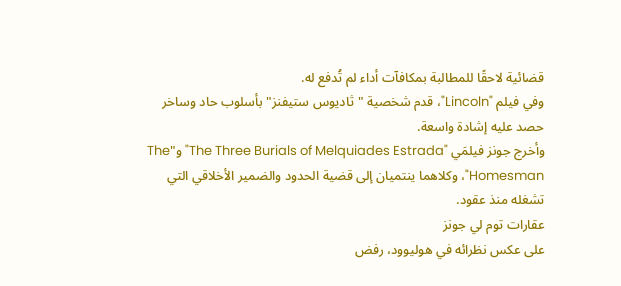قضائية لاحقًا للمطالبة بمكافآت أداء لم تُدفع له.
وفي فيلم "Lincoln"، قدم شخصية "ثاديوس ستيفنز" بأسلوب حاد وساخر حصد عليه إشادة واسعة.
وأخرج جونز فيلمَي "The Three Burials of Melquiades Estrada" و"The Homesman"، وكلاهما ينتميان إلى قضية الحدود والضمير الأخلاقي التي تشغله منذ عقود.
عقارات توم لي جونز
على عكس نظرائه في هوليوود، رفض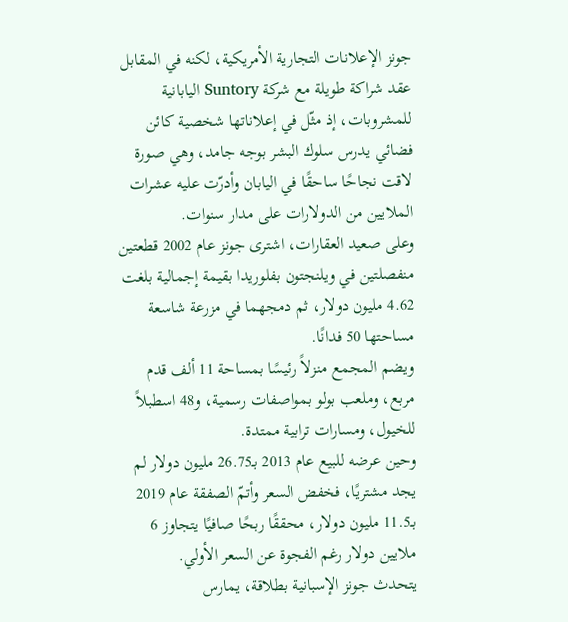جونز الإعلانات التجارية الأمريكية، لكنه في المقابل عقد شراكة طويلة مع شركة Suntory اليابانية للمشروبات، إذ مثّل في إعلاناتها شخصية كائن فضائي يدرس سلوك البشر بوجه جامد، وهي صورة لاقت نجاحًا ساحقًا في اليابان وأدرّت عليه عشرات الملايين من الدولارات على مدار سنوات.
وعلى صعيد العقارات، اشترى جونز عام 2002 قطعتين منفصلتين في ويلنجتون بفلوريدا بقيمة إجمالية بلغت 4.62 مليون دولار، ثم دمجهما في مزرعة شاسعة مساحتها 50 فدانًا.
ويضم المجمع منزلاً رئيسًا بمساحة 11 ألف قدم مربع، وملعب بولو بمواصفات رسمية، و48 اسطبلاً للخيول، ومسارات ترابية ممتدة.
وحين عرضه للبيع عام 2013 بـ26.75 مليون دولار لم يجد مشتريًا، فخفض السعر وأتمّ الصفقة عام 2019 بـ11.5 مليون دولار، محققًا ربحًا صافيًا يتجاوز 6 ملايين دولار رغم الفجوة عن السعر الأولي.
يتحدث جونز الإسبانية بطلاقة، يمارس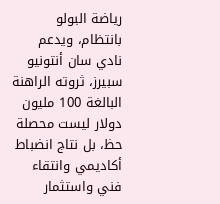رياضة البولو بانتظام، ويدعم نادي سان أنتونيو سبيرز، ثروته الراهنة البالغة 100 مليون دولار ليست محصلة حظ، بل نتاج انضباط أكاديمي وانتقاء فني واستثمار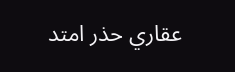عقاري حذر امتد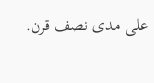على مدى نصف قرن.